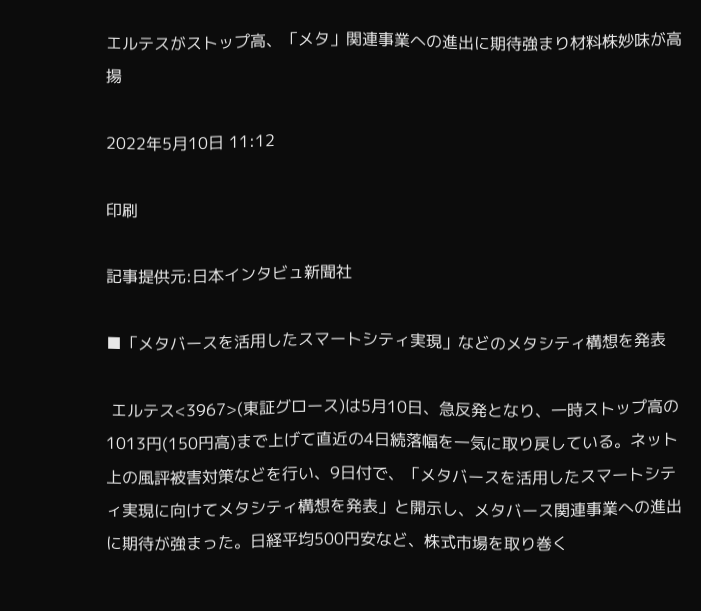エルテスがストップ高、「メタ」関連事業への進出に期待強まり材料株妙味が高揚

2022年5月10日 11:12

印刷

記事提供元:日本インタビュ新聞社

■「メタバースを活用したスマートシティ実現」などのメタシティ構想を発表

 エルテス<3967>(東証グロース)は5月10日、急反発となり、一時ストップ高の1013円(150円高)まで上げて直近の4日続落幅を一気に取り戻している。ネット上の風評被害対策などを行い、9日付で、「メタバースを活用したスマートシティ実現に向けてメタシティ構想を発表」と開示し、メタバース関連事業への進出に期待が強まった。日経平均500円安など、株式市場を取り巻く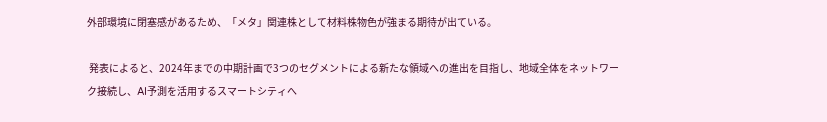外部環境に閉塞感があるため、「メタ」関連株として材料株物色が強まる期待が出ている。

 発表によると、2024年までの中期計画で3つのセグメントによる新たな領域への進出を目指し、地域全体をネットワーク接続し、AI予測を活用するスマートシティへ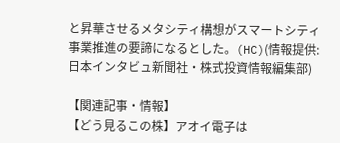と昇華させるメタシティ構想がスマートシティ事業推進の要諦になるとした。(HC)(情報提供:日本インタビュ新聞社・株式投資情報編集部)

【関連記事・情報】
【どう見るこの株】アオイ電子は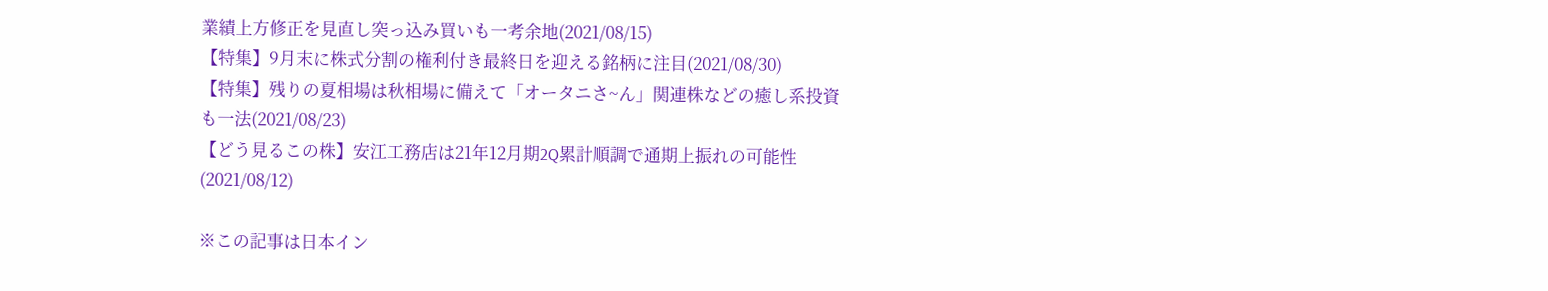業績上方修正を見直し突っ込み買いも一考余地(2021/08/15)
【特集】9月末に株式分割の権利付き最終日を迎える銘柄に注目(2021/08/30)
【特集】残りの夏相場は秋相場に備えて「オータニさ~ん」関連株などの癒し系投資も一法(2021/08/23)
【どう見るこの株】安江工務店は21年12月期2Q累計順調で通期上振れの可能性(2021/08/12)

※この記事は日本イン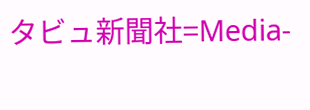タビュ新聞社=Media-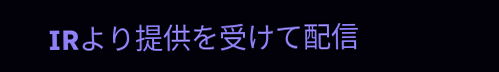IRより提供を受けて配信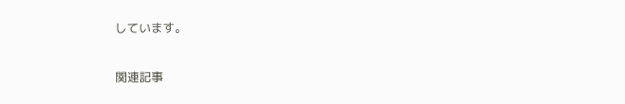しています。

関連記事